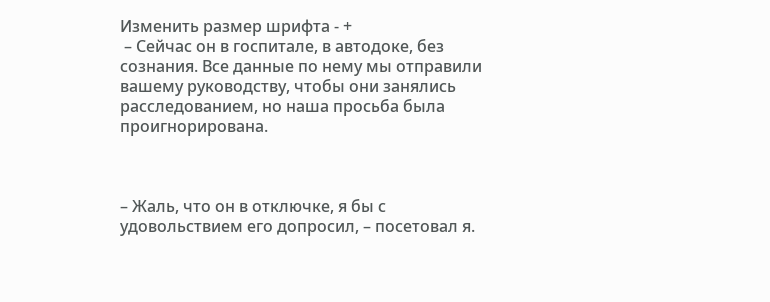Изменить размер шрифта - +
 – Сейчас он в госпитале, в автодоке, без сознания. Все данные по нему мы отправили вашему руководству, чтобы они занялись расследованием, но наша просьба была проигнорирована.



– Жаль, что он в отключке, я бы с удовольствием его допросил, – посетовал я.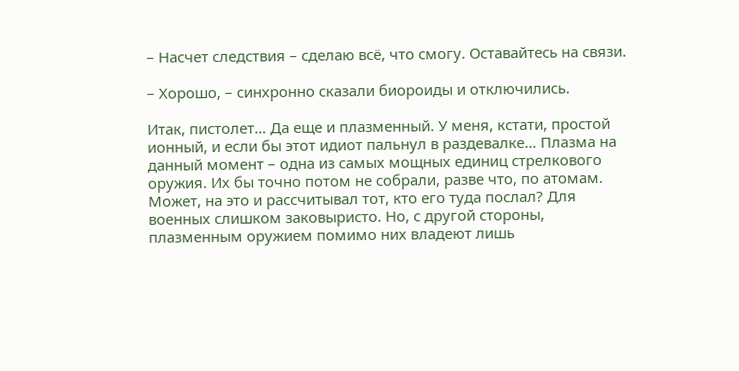– Насчет следствия – сделаю всё, что смогу. Оставайтесь на связи.

– Хорошо, – синхронно сказали биороиды и отключились.

Итак, пистолет… Да еще и плазменный. У меня, кстати, простой ионный, и если бы этот идиот пальнул в раздевалке… Плазма на данный момент – одна из самых мощных единиц стрелкового оружия. Их бы точно потом не собрали, разве что, по атомам. Может, на это и рассчитывал тот, кто его туда послал? Для военных слишком заковыристо. Но, с другой стороны, плазменным оружием помимо них владеют лишь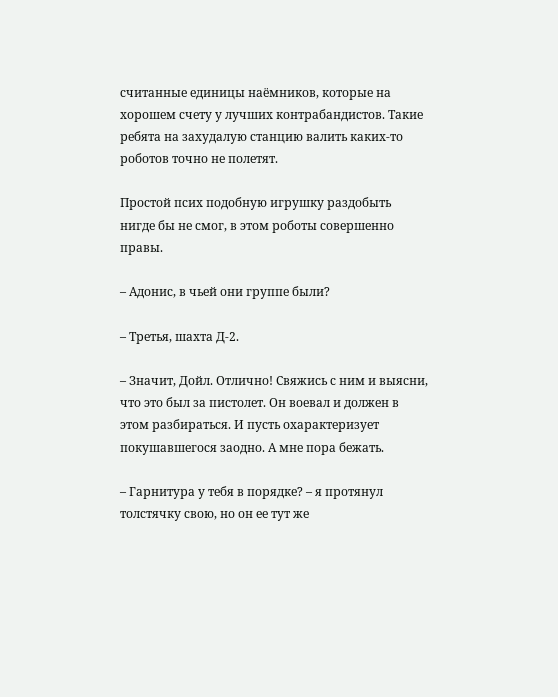считанные единицы наёмников, которые на хорошем счету у лучших контрабандистов. Такие ребята на захудалую станцию валить каких-то роботов точно не полетят.

Простой псих подобную игрушку раздобыть нигде бы не смог, в этом роботы совершенно правы.

– Адонис, в чьей они группе были?

– Третья, шахта Д-2.

– Значит, Дойл. Отлично! Свяжись с ним и выясни, что это был за пистолет. Он воевал и должен в этом разбираться. И пусть охарактеризует покушавшегося заодно. А мне пора бежать.

– Гарнитура у тебя в порядке? – я протянул толстячку свою, но он ее тут же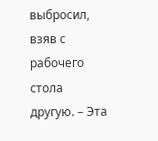выбросил, взяв с рабочего стола другую. – Эта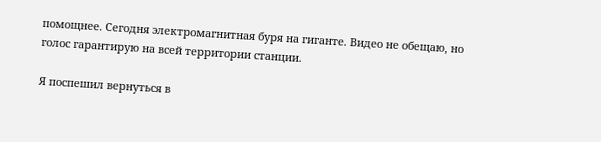помощнее. Сегодня электромагнитная буря на гиганте. Видео не обещаю, но голос гарантирую на всей территории станции.

Я поспешил вернуться в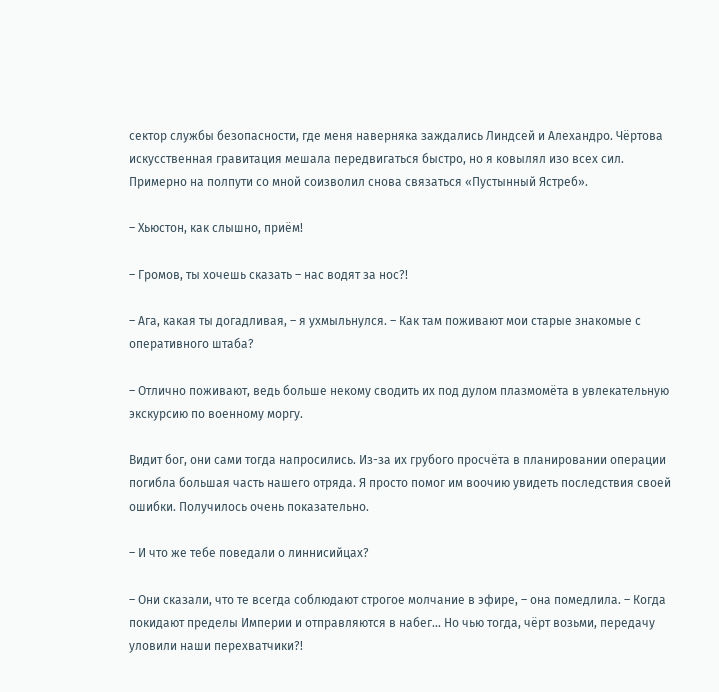сектор службы безопасности, где меня наверняка заждались Линдсей и Алехандро. Чёртова искусственная гравитация мешала передвигаться быстро, но я ковылял изо всех сил. Примерно на полпути со мной соизволил снова связаться «Пустынный Ястреб».

– Хьюстон, как слышно, приём!

– Громов, ты хочешь сказать – нас водят за нос?!

– Ага, какая ты догадливая, – я ухмыльнулся. – Как там поживают мои старые знакомые с оперативного штаба?

– Отлично поживают, ведь больше некому сводить их под дулом плазмомёта в увлекательную экскурсию по военному моргу.

Видит бог, они сами тогда напросились. Из-за их грубого просчёта в планировании операции погибла большая часть нашего отряда. Я просто помог им воочию увидеть последствия своей ошибки. Получилось очень показательно.

– И что же тебе поведали о линнисийцах?

– Они сказали, что те всегда соблюдают строгое молчание в эфире, – она помедлила. – Когда покидают пределы Империи и отправляются в набег… Но чью тогда, чёрт возьми, передачу уловили наши перехватчики?!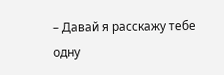– Давай я расскажу тебе одну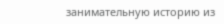занимательную историю из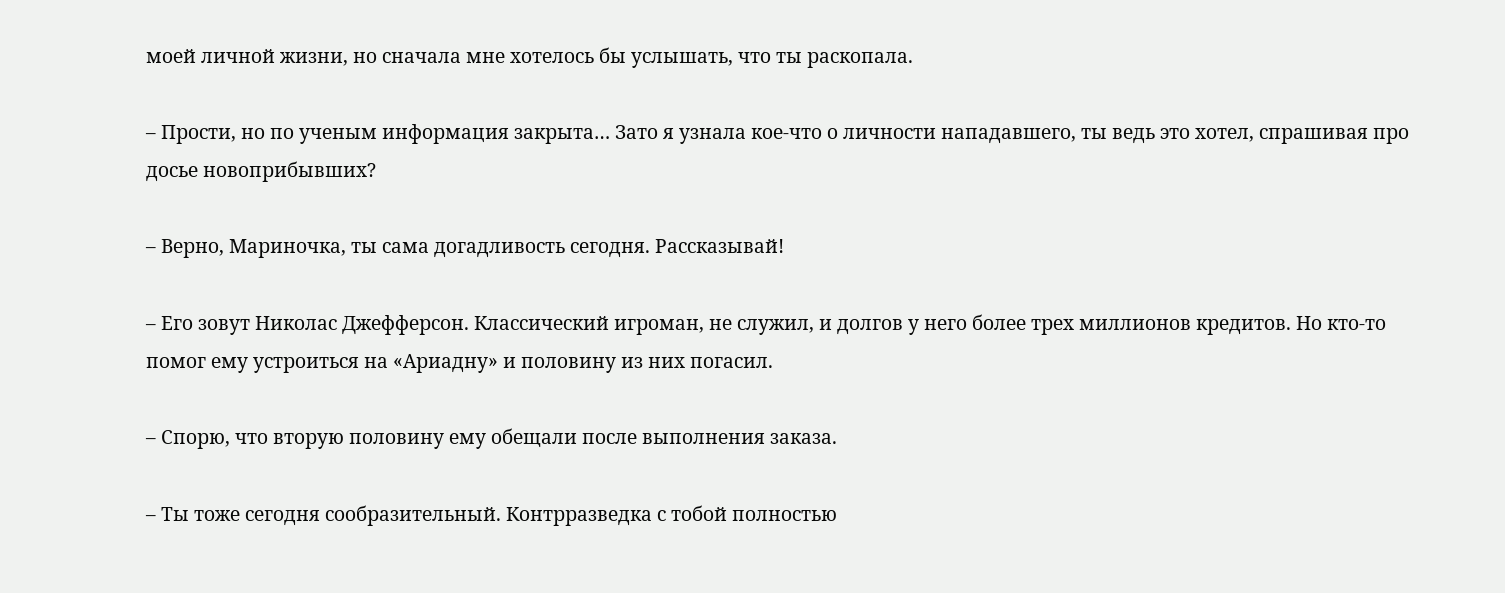моей личной жизни, но сначала мне хотелось бы услышать, что ты раскопала.

– Прости, но по ученым информация закрыта… Зато я узнала кое-что о личности нападавшего, ты ведь это хотел, спрашивая про досье новоприбывших?

– Верно, Мариночка, ты сама догадливость сегодня. Рассказывай!

– Его зовут Николас Джефферсон. Классический игроман, не служил, и долгов у него более трех миллионов кредитов. Но кто-то помог ему устроиться на «Ариадну» и половину из них погасил.

– Спорю, что вторую половину ему обещали после выполнения заказа.

– Ты тоже сегодня сообразительный. Контрразведка с тобой полностью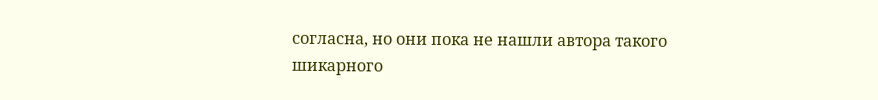согласна, но они пока не нашли автора такого шикарного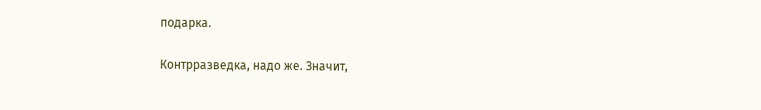подарка.

Контрразведка, надо же. Значит,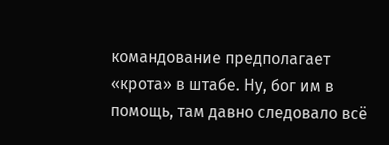командование предполагает «крота» в штабе. Ну, бог им в помощь, там давно следовало всё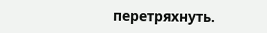перетряхнуть.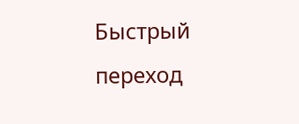Быстрый переход